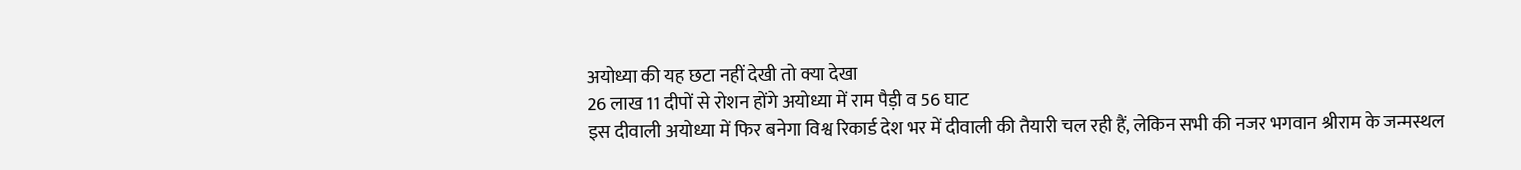अयोध्या की यह छटा नहीं देखी तो क्या देखा
26 लाख 11 दीपों से रोशन होंगे अयोध्या में राम पैड़ी व 56 घाट
इस दीवाली अयोध्या में फिर बनेगा विश्व रिकार्ड देश भर में दीवाली की तैयारी चल रही हैं, लेकिन सभी की नजर भगवान श्रीराम के जन्मस्थल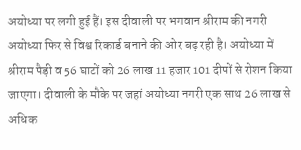अयोध्या पर लगी हुई हैं। इस दीवाली पर भगवान श्रीराम की नगरी अयोध्या फिर से विश्व रिकार्ड बनाने की ओर बढ़ रही है। अयोध्या में श्रीराम पैड़ी व 56 घाटों को 26 लाख 11 हजार 101 दीपों से रोशन किया जाएगा। दीवाली के मौके पर जहां अयोध्या नगरी एक साथ 26 लाख से अधिक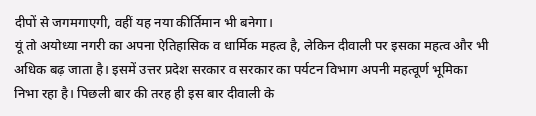दीपों से जगमगाएगी, वहीं यह नया कीर्तिमान भी बनेगा।
यूं तो अयोध्या नगरी का अपना ऐतिहासिक व धार्मिक महत्व है, लेकिन दीवाली पर इसका महत्व और भी अधिक बढ़ जाता है। इसमें उत्तर प्रदेश सरकार व सरकार का पर्यटन विभाग अपनी महत्वूर्ण भूमिका निभा रहा है। पिछली बार की तरह ही इस बार दीवाली के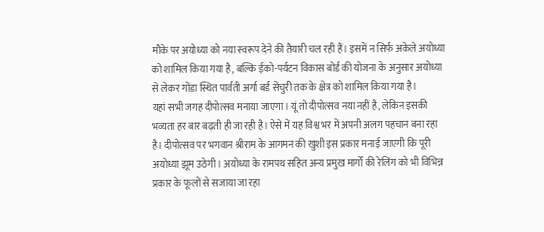मौके पर अयोध्या को नया स्वरूप देने की तैयारी चल रही हैं। इसमें न सिर्फ अकेले अयोध्या को शामिल किया गया है, बल्कि ईको-पर्यटन विकास बोर्ड की योजना के अनुसार अयोध्या से लेकर गोंडा स्थित पार्वती अर्गा बर्ड सेंचुरी तक के क्षेत्र को शामिल किया गया है।
यहां सभी जगह दीपोत्सव मनाया जाएगा। यूं तो दीपोत्सव नया नहीं है, लेकिन इसकी भव्यता हर बार बढ़ती ही जा रही है। ऐसे में यह विश्व भर में अपनी अलग पहचान बना रहा है। दीपोत्सव पर भगवान श्रीराम के आगमन की खुशी इस प्रकार मनाई जाएगी कि पूरी अयोध्या झूम उठेगी। अयोध्या के रामपथ सहित अन्य प्रमुख मार्गों की रेलिंग को भी विभिन्न प्रकार के फूलों से सजाया जा रहा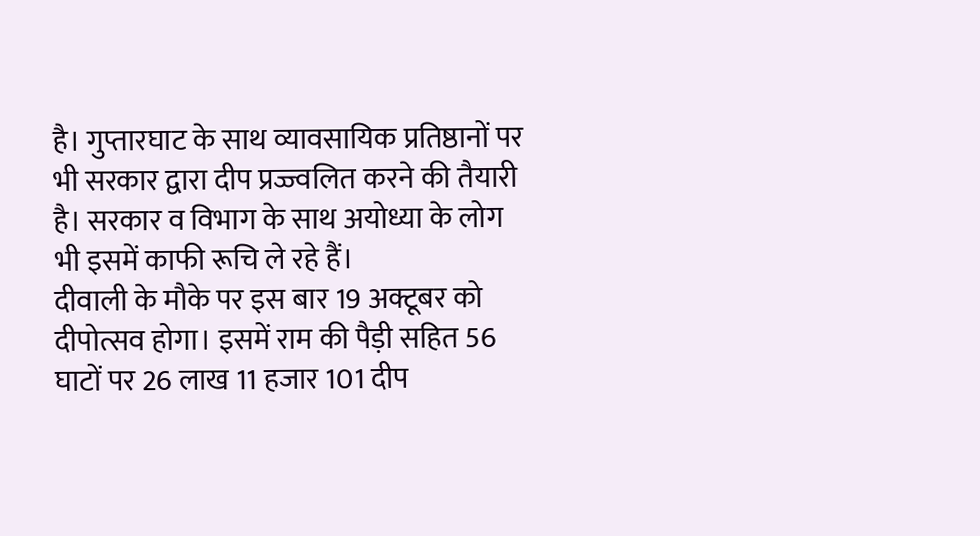है। गुप्तारघाट के साथ व्यावसायिक प्रतिष्ठानों पर भी सरकार द्वारा दीप प्रज्ज्वलित करने की तैयारी है। सरकार व विभाग के साथ अयोध्या के लोग भी इसमें काफी रूचि ले रहे हैं।
दीवाली के मौके पर इस बार 19 अक्टूबर को दीपोत्सव होगा। इसमें राम की पैड़ी सहित 56 घाटों पर 26 लाख 11 हजार 101 दीप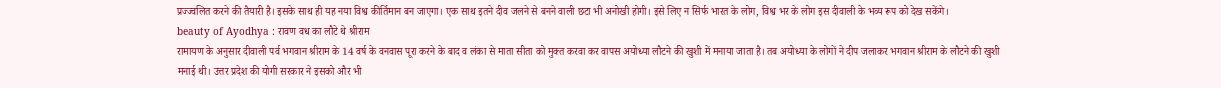प्रज्ज्वलित करने की तैयारी है। इसके साथ ही यह नया विश्व कीर्तिमान बन जाएगा। एक साथ इतने दीव जलने से बनने वाली छटा भी अनोखी होगी। इसे लिए न सिर्फ भारत के लोग, विश्व भर के लोग इस दीवाली के भव्य रूप को देख सकेंगे।
beauty of Ayodhya : रावण वध का लौटे थे श्रीराम
रामायण के अनुसार दीवाली पर्व भगवान श्रीराम के 14 वर्ष के वनवास पूरा करने के बाद व लंका से माता सीता को मुक्त करवा कर वापस अयोध्या लौटने की खुशी में मनाया जाता है। तब अयोध्या के लोगों ने दीप जलाकर भगवान श्रीराम के लौटने की खुशी मनाई थी। उत्तर प्रदेश की योगी सरकार ने इसको और भी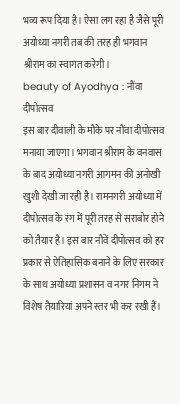भव्य रूप दिया है। ऐसा लग रहा है जैसे पूरी अयोध्या नगरी तब की तरह ही भगवान श्रीराम का स्वागत करेगी।
beauty of Ayodhya : नौंवा दीपोत्सव
इस बार दीवाली के मौके पर नौंवा दीपोत्सव मनाया जाएगा। भगवान श्रीराम के वनवास के बाद अयोध्या नगरी आगमन की अनोखी खुशी देखी जा रही है। रामनगरी अयोध्या में दीपोत्सव के रंग में पूरी तरह से सराबोर होने को तैयार है। इस बार नौवें दीपोत्सव को हर प्रकार से ऐतिहासिक बनाने के लिए सरकार के साथ अयोध्या प्रशासन व नगर निगम ने विशेष तैयारियां अपने स्तर भी कर रखी हैं।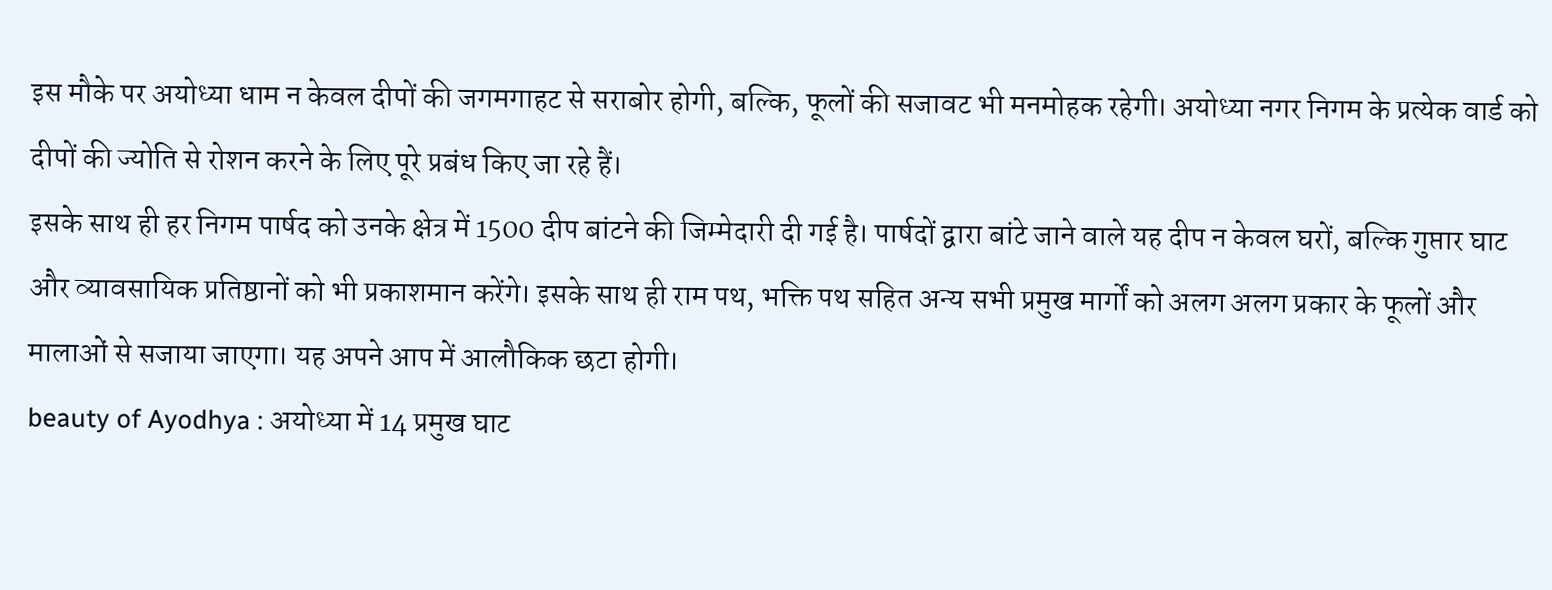इस मौके पर अयोध्या धाम न केवल दीपों की जगमगाहट से सराबोर होगी, बल्कि, फूलों की सजावट भी मनमोहक रहेगी। अयोध्या नगर निगम के प्रत्येक वार्ड को दीपों की ज्योति से रोशन करने के लिए पूरे प्रबंध किए जा रहे हैं।
इसके साथ ही हर निगम पार्षद को उनके क्षेत्र में 1500 दीप बांटने की जिम्मेदारी दी गई है। पार्षदों द्वारा बांटे जाने वाले यह दीप न केवल घरों, बल्कि गुप्तार घाट और व्यावसायिक प्रतिष्ठानों को भी प्रकाशमान करेंगे। इसके साथ ही राम पथ, भक्ति पथ सहित अन्य सभी प्रमुख मार्गों को अलग अलग प्रकार के फूलों और मालाओं से सजाया जाएगा। यह अपने आप में आलौकिक छटा होगी।
beauty of Ayodhya : अयोध्या में 14 प्रमुख घाट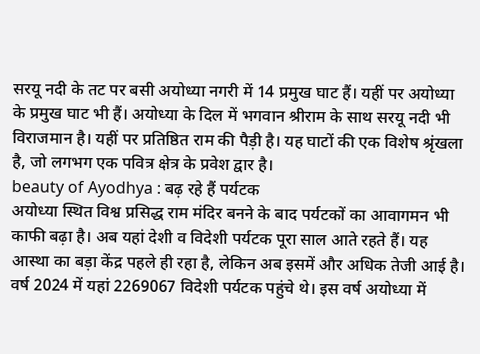सरयू नदी के तट पर बसी अयोध्या नगरी में 14 प्रमुख घाट हैं। यहीं पर अयोध्या के प्रमुख घाट भी हैं। अयोध्या के दिल में भगवान श्रीराम के साथ सरयू नदी भी विराजमान है। यहीं पर प्रतिष्ठित राम की पैड़ी है। यह घाटों की एक विशेष श्रृंखला है, जो लगभग एक पवित्र क्षेत्र के प्रवेश द्वार है।
beauty of Ayodhya : बढ़ रहे हैं पर्यटक
अयोध्या स्थित विश्व प्रसिद्ध राम मंदिर बनने के बाद पर्यटकों का आवागमन भी काफी बढ़ा है। अब यहां देशी व विदेशी पर्यटक पूरा साल आते रहते हैं। यह आस्था का बड़ा केंद्र पहले ही रहा है, लेकिन अब इसमें और अधिक तेजी आई है।
वर्ष 2024 में यहां 2269067 विदेशी पर्यटक पहुंचे थे। इस वर्ष अयोध्या में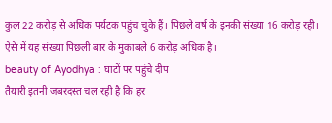कुल 22 करोड़ से अधिक पर्यटक पहुंच चुके हैं। पिछले वर्ष के इनकी संख्या 16 करोड़ रही। ऐसे में यह संख्या पिछली बार के मुकाबले 6 करोड़ अधिक है।
beauty of Ayodhya : घाटों पर पहुंचे दीप
तैयारी इतनी जबरदस्त चल रही है कि हर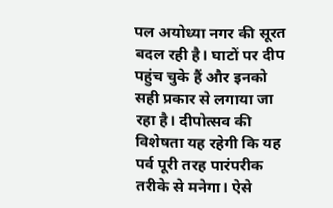पल अयोध्या नगर की सूरत बदल रही है। घाटों पर दीप पहुंच चुके हैं और इनको सही प्रकार से लगाया जा रहा है। दीपोत्सव की विशेषता यह रहेगी कि यह पर्व पूरी तरह पारंपरीक तरीके से मनेगा। ऐसे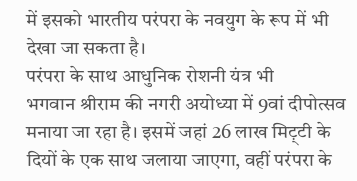में इसको भारतीय परंपरा के नवयुग के रूप में भी देखा जा सकता है।
परंपरा के साथ आधुनिक रोशनी यंत्र भी
भगवान श्रीराम की नगरी अयोध्या में 9वां दीपोत्सव मनाया जा रहा है। इसमें जहां 26 लाख मिट़्टी के दियों के एक साथ जलाया जाएगा, वहीं परंपरा के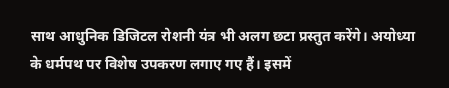साथ आधुनिक डिजिटल रोशनी यंत्र भी अलग छटा प्रस्तुत करेंगे। अयोध्या के धर्मपथ पर विशेष उपकरण लगाए गए हैं। इसमें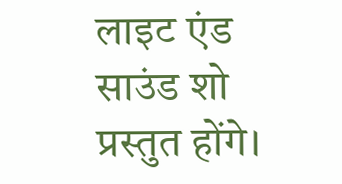लाइट एंड साउंड शो प्रस्तुत होंगे।